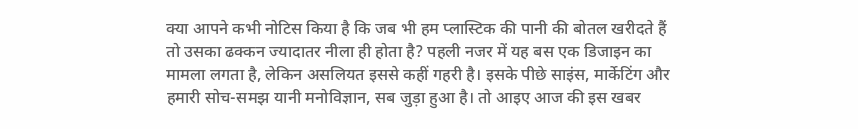क्या आपने कभी नोटिस किया है कि जब भी हम प्लास्टिक की पानी की बोतल खरीदते हैं तो उसका ढक्कन ज्यादातर नीला ही होता है? पहली नजर में यह बस एक डिजाइन का मामला लगता है, लेकिन असलियत इससे कहीं गहरी है। इसके पीछे साइंस, मार्केटिंग और हमारी सोच-समझ यानी मनोविज्ञान, सब जुड़ा हुआ है। तो आइए आज की इस खबर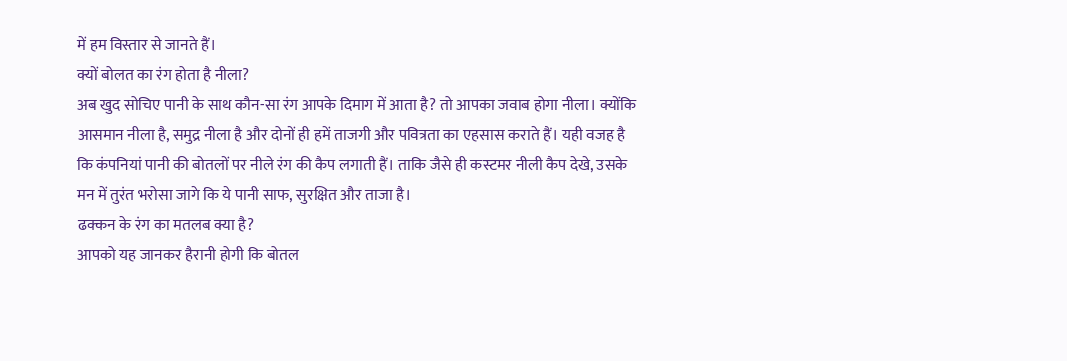में हम विस्तार से जानते हैं।
क्यों बोलत का रंग होता है नीला?
अब खुद सोचिए पानी के साथ कौन-सा रंग आपके दिमाग में आता है? तो आपका जवाब होगा नीला। क्योंकि आसमान नीला है, समुद्र नीला है और दोनों ही हमें ताजगी और पवित्रता का एहसास कराते हैं। यही वजह है कि कंपनियां पानी की बोतलों पर नीले रंग की कैप लगाती हैं। ताकि जैसे ही कस्टमर नीली कैप देखे, उसके मन में तुरंत भरोसा जागे कि ये पानी साफ, सुरक्षित और ताजा है।
ढक्कन के रंग का मतलब क्या है?
आपको यह जानकर हैरानी होगी कि बोतल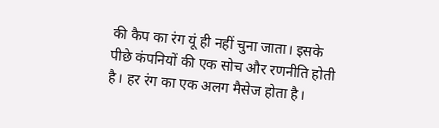की कैप का रंग यूं ही नहीं चुना जाता। इसके पीछे कंपनियों की एक सोच और रणनीति होती है। हर रंग का एक अलग मैसेज होता है।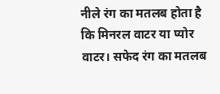नीले रंग का मतलब होता है कि मिनरल वाटर या प्योर वाटर। सफेद रंग का मतलब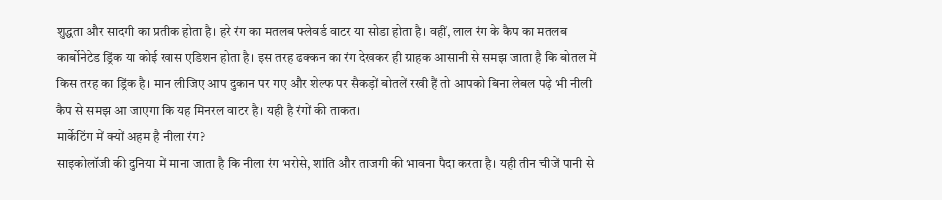शुद्धता और सादगी का प्रतीक होता है। हरे रंग का मतलब फ्लेवर्ड वाटर या सोडा होता है। वहीं, लाल रंग के कैप का मतलब कार्बोनेटेड ड्रिंक या कोई खास एडिशन होता है। इस तरह ढक्कन का रंग देखकर ही ग्राहक आसानी से समझ जाता है कि बोतल में किस तरह का ड्रिंक है। मान लीजिए आप दुकान पर गए और शेल्फ पर सैकड़ों बोतलें रखी हैं तो आपको बिना लेबल पढ़े भी नीली कैप से समझ आ जाएगा कि यह मिनरल वाटर है। यही है रंगों की ताकत।
मार्केटिंग में क्यों अहम है नीला रंग?
साइकोलॉजी की दुनिया में माना जाता है कि नीला रंग भरोसे, शांति और ताजगी की भावना पैदा करता है। यही तीन चीजें पानी से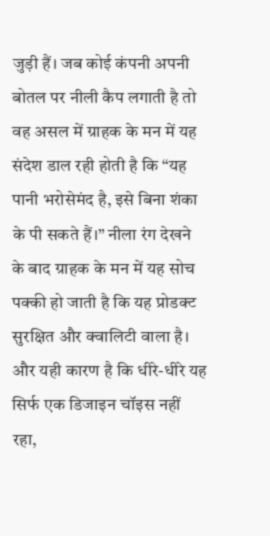जुड़ी हैं। जब कोई कंपनी अपनी बोतल पर नीली कैप लगाती है तो वह असल में ग्राहक के मन में यह संदेश डाल रही होती है कि “यह पानी भरोसेमंद है, इसे बिना शंका के पी सकते हैं।” नीला रंग देखने के बाद ग्राहक के मन में यह सोच पक्की हो जाती है कि यह प्रोडक्ट सुरक्षित और क्वालिटी वाला है। और यही कारण है कि धीरे-धीरे यह सिर्फ एक डिजाइन चॉइस नहीं रहा,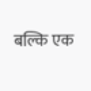बल्कि एक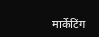मार्केटिंग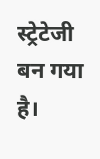स्ट्रेटेजी बन गया है।